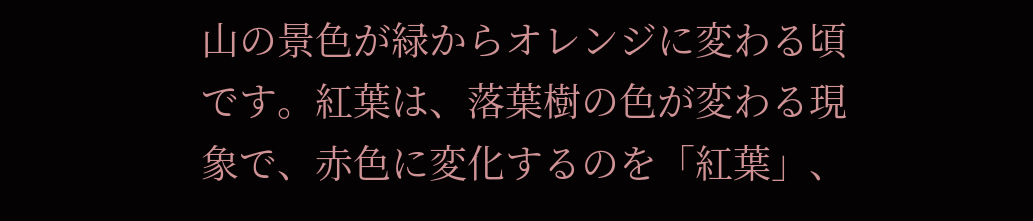山の景色が緑からオレンジに変わる頃です。紅葉は、落葉樹の色が変わる現象で、赤色に変化するのを「紅葉」、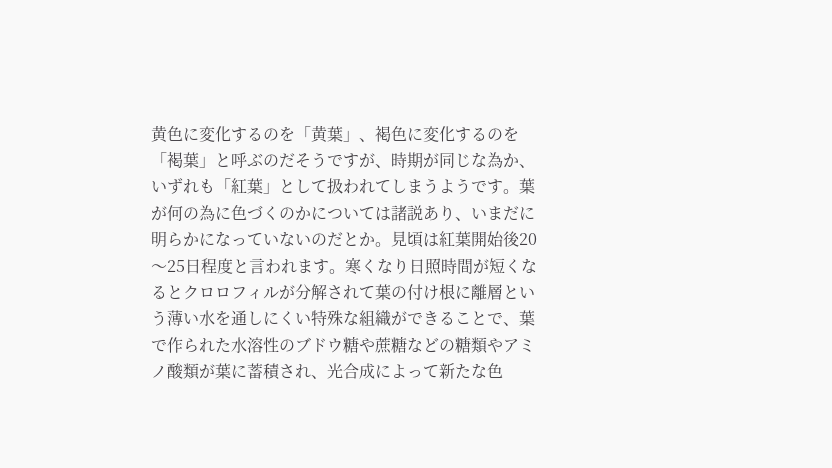黄色に変化するのを「黄葉」、褐色に変化するのを「褐葉」と呼ぶのだそうですが、時期が同じな為か、いずれも「紅葉」として扱われてしまうようです。葉が何の為に色づくのかについては諸説あり、いまだに明らかになっていないのだとか。見頃は紅葉開始後20〜25日程度と言われます。寒くなり日照時間が短くなるとクロロフィルが分解されて葉の付け根に離層という薄い水を通しにくい特殊な組織ができることで、葉で作られた水溶性のブドウ糖や蔗糖などの糖類やアミノ酸類が葉に蓄積され、光合成によって新たな色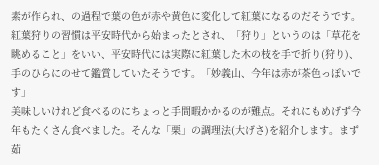素が作られ、の過程で葉の色が赤や黄色に変化して紅葉になるのだそうです。紅葉狩りの習慣は平安時代から始まったとされ、「狩り」というのは「草花を眺めること」をいい、平安時代には実際に紅葉した木の枝を手で折り(狩り)、手のひらにのせて鑑賞していたそうです。「妙義山、今年は赤が茶色っぽいです」
美味しいけれど食べるのにちょっと手間暇かかるのが難点。それにもめげず今年もたくさん食べました。そんな「栗」の調理法(大げさ)を紹介します。まず茹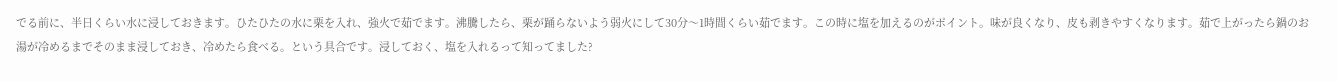でる前に、半日くらい水に浸しておきます。ひたひたの水に栗を入れ、強火で茹でます。沸騰したら、栗が踊らないよう弱火にして30分〜1時間くらい茹でます。この時に塩を加えるのがポイント。味が良くなり、皮も剥きやすくなります。茹で上がったら鍋のお湯が冷めるまでそのまま浸しておき、冷めたら食べる。という具合です。浸しておく、塩を入れるって知ってました?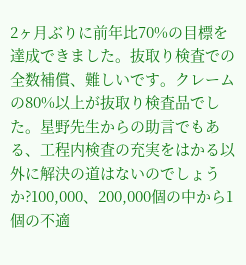2ヶ月ぶりに前年比70%の目標を達成できました。抜取り検査での全数補償、難しいです。クレームの80%以上が抜取り検査品でした。星野先生からの助言でもある、工程内検査の充実をはかる以外に解決の道はないのでしょうか?100,000、200,000個の中から1個の不適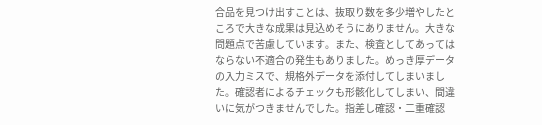合品を見つけ出すことは、抜取り数を多少増やしたところで大きな成果は見込めそうにありません。大きな問題点で苦慮しています。また、検査としてあってはならない不適合の発生もありました。めっき厚データの入力ミスで、規格外データを添付してしまいました。確認者によるチェックも形骸化してしまい、間違いに気がつきませんでした。指差し確認・二重確認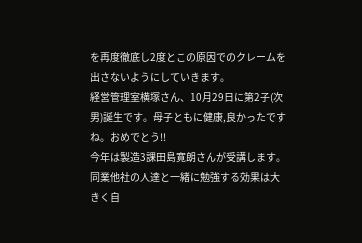を再度徹底し2度とこの原因でのクレームを出さないようにしていきます。
経営管理室横塚さん、10月29日に第2子(次男)誕生です。母子ともに健康,良かったですね。おめでとう!!
今年は製造3課田島寛朗さんが受講します。同業他社の人達と一緒に勉強する効果は大きく自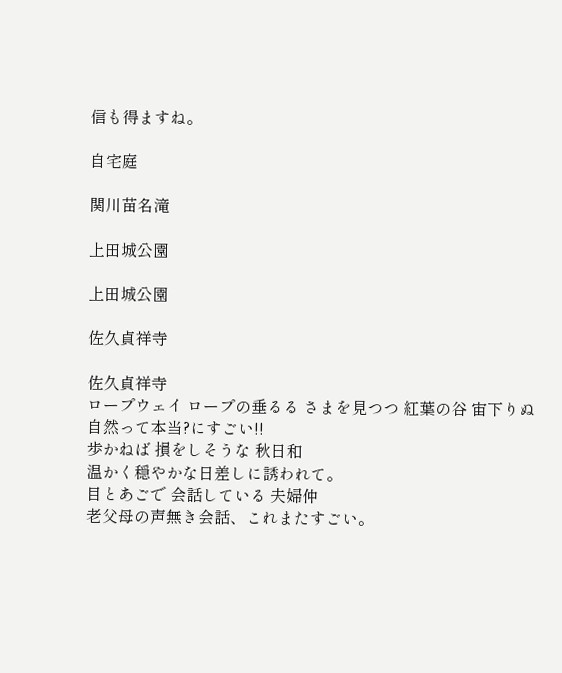信も得ますね。

自宅庭

関川苗名滝

上田城公園

上田城公園

佐久貞祥寺

佐久貞祥寺
ロープウェイ ロープの垂るる さまを見つつ 紅葉の谷 宙下りぬ
自然って本当?にすごい!!
歩かねば 損をしそうな 秋日和
温かく穏やかな日差しに誘われて。
目とあごで 会話している 夫婦仲
老父母の声無き会話、これまたすごい。